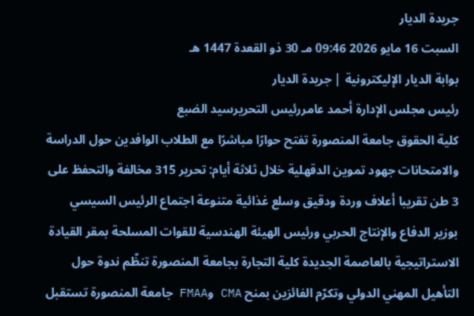جريدة الديار
السبت 16 مايو 2026 09:46 مـ 30 ذو القعدة 1447 هـ
بوابة الديار الإليكترونية | جريدة الديار
رئيس مجلس الإدارة أحمد عامررئيس التحريرسيد الضبع
كلية الحقوق جامعة المنصورة تفتح حوارًا مباشرًا مع الطلاب الوافدين حول الدراسة والامتحانات جهود تموين الدقهلية خلال ثلاثة أيام: تحرير 315 مخالفة والتحفظ على 3 طن تقريبا أعلاف وردة ودقيق وسلع غذائية متنوعة اجتماع الرئيس السيسي بوزير الدفاع والإنتاج الحربي ورئيس الهيئة الهندسية للقوات المسلحة بمقر القيادة الاستراتيجية بالعاصمة الجديدة كلية التجارة بجامعة المنصورة تنظّم ندوة حول التأهيل المهني الدولي وتكرّم الفائزين بمنح CMA وFMAA جامعة المنصورة تستقبل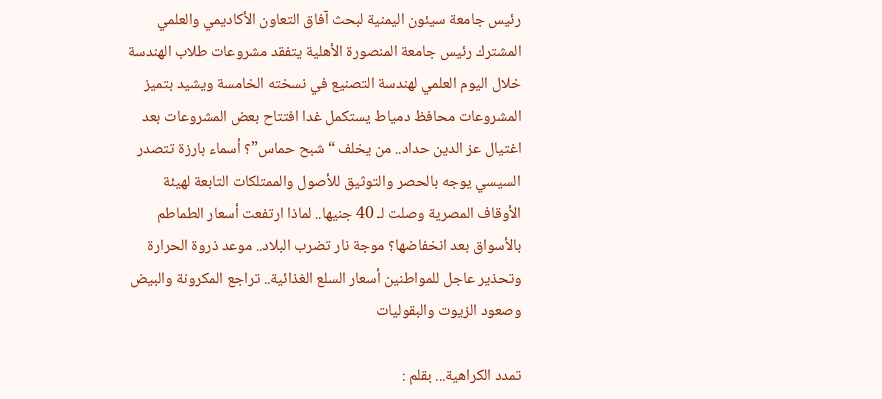رئيس جامعة سيئون اليمنية لبحث آفاق التعاون الأكاديمي والعلمي المشترك رئيس جامعة المنصورة الأهلية يتفقد مشروعات طلاب الهندسة خلال اليوم العلمي لهندسة التصنيع في نسخته الخامسة ويشيد بتميز المشروعات محافظ دمياط يستكمل غدا افتتاح بعض المشروعات بعد اغتيال عز الدين حداد.. من يخلف “شبح حماس”؟ أسماء بارزة تتصدر السيسي يوجه بالحصر والتوثيق للأصول والممتلكات التابعة لهيئة الأوقاف المصرية وصلت لـ 40 جنيها.. لماذا ارتفعت أسعار الطماطم بالأسواق بعد انخفاضها؟ موجة نار تضرب البلاد.. موعد ذروة الحرارة وتحذير عاجل للمواطنين أسعار السلع الغذائية.. تراجع المكرونة والبيض وصعود الزيوت والبقوليات

تمدد الكراهية... بقلم :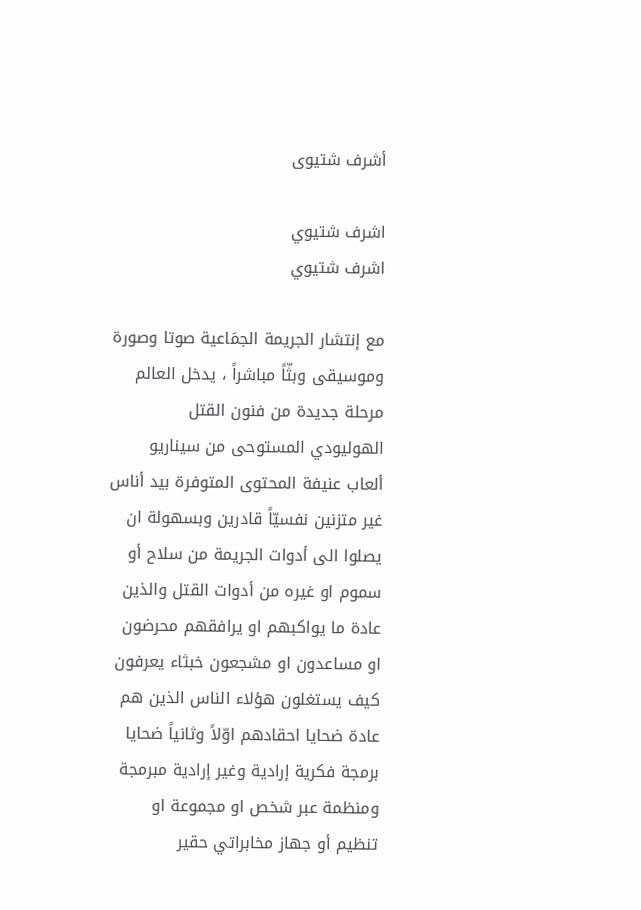أشرف شتيوى

اشرف شتيوي
اشرف شتيوي

مع إنتشار الجريمة الجمَاعية صوتا وصورة وموسيقى وبثّاً مباشراً ، يدخل العالم مرحلة جديدة من فنون القتل الهوليودي المستوحى من سيناريو ألعاب عنيفة المحتوى المتوفرة بيد أناس غير متزنين نفسيّاً قادرين وبسهولة ان يصلوا الى أدوات الجريمة من سلاح أو سموم او غيره من أدوات القتل والذين عادة ما يواكبهم او يرافقهم محرضون او مساعدون او مشجعون خبثاء يعرفون كيف يستغلون هؤلاء الناس الذين هم عادة ضحايا احقادهم اوّلاً وثانياً ضحايا برمجة فكرية إرادية وغير إرادية مبرمجة ومنظمة عبر شخص او مجموعة او تنظيم أو جهاز مخابراتي حقير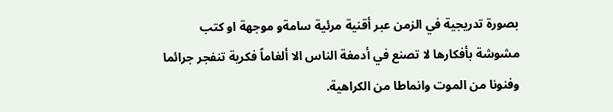بصورة تدريجية في الزمن عبر أقنية مرئية سامةو موجهة او كتب مشوشة بأفكارها لا تصنع في أدمغة الناس الا ألغاماً فكرية تنفجر جرائما وفنونا من الموت وانماطا من الكراهية.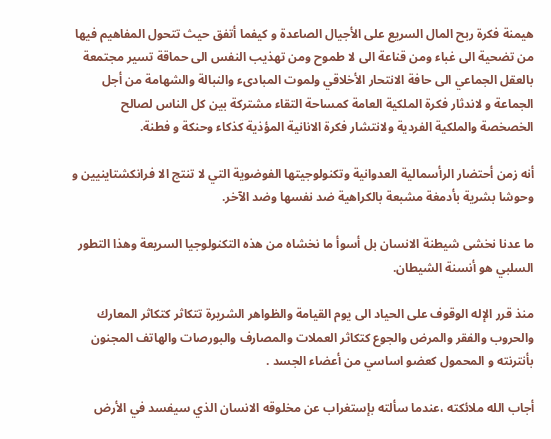هيمنة فكرة ربح المال السريع على الأجيال الصاعدة و كيفما أتفق حيث تتحول المفاهيم فيها من تضحية الى غباء ومن قناعة الى لا طموح ومن تهذيب النفس الى حماقة تسير مجتمعة بالعقل الجماعي الى حافة الانتحار الأخلاقي ولموت المبادىء والنبالة والشهامة من أجل الجماعة و لاندثار فكرة الملكية العامة كمساحة التقاء مشتركة بين كل الناس لصالح الخصخصة والملكية الفردية ولانتشار فكرة الانانية المؤذية كذكاء وحنكة و فطنة.

أنه زمن أحتضار الرأسمالية العدوانية وتكنولوجيتها الفوضوية التي لا تنتج الا فرانكشتاينيين و وحوشا بشرية بأدمغة مشبعة بالكراهية ضد نفسها وضد الآخر.

ما عدنا نخشى شيطنة الانسان بل أسوأ ما نخشاه من هذه التكنولوجيا السريعة وهذا التطور السلبي هو أنسنة الشيطان.

منذ قرر الإله الوقوف على الحياد الى يوم القيامة والظواهر الشريرة تتكاثر كتكاثر المعارك والحروب والفقر والمرض والجوع كتكاثر العملات والمصارف والبورصات والهاتف المجنون بأنترنته و المحمول كعضو اساسي من أعضاء الجسد .

أجاب الله ملائكته ،عندما سألته بإستغراب عن مخلوقه الانسان الذي سيفسد في الأرض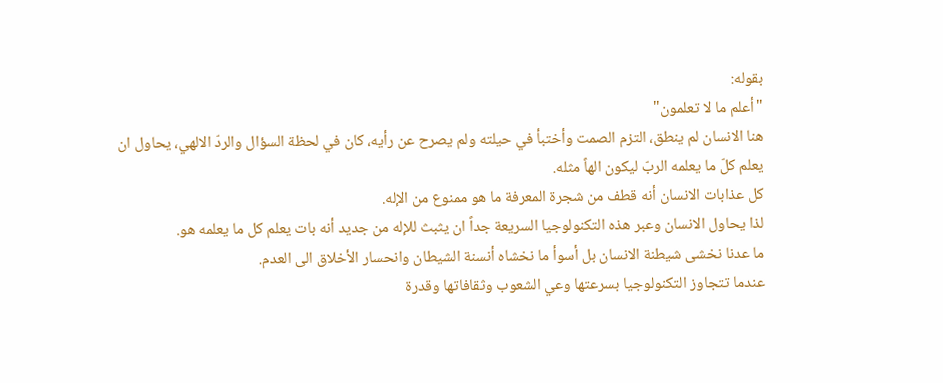بقوله:
"أعلم ما لا تعلمون"
هنا الانسان لم ينطق، التزم الصمت وأختبأ في حيلته ولم يصرح عن رأيه، كان في لحظة السؤال والردّ الالهي، يحاول ان يعلم كلّ ما يعلمه الربّ ليكون الهاً مثله.
كل عذابات الانسان أنه قطف من شجرة المعرفة ما هو ممنوع من الإله.
لذا يحاول الانسان وعبر هذه التكنولوجيا السريعة جداً ان يثبث للإله من جديد أنه بات يعلم كل ما يعلمه هو.
ما عدنا نخشى شيطنة الانسان بل أسوأ ما نخشاه أنسنة الشيطان وانحسار الأخلاق الى العدم.
عندما تتجاوز التكنولوجيا بسرعتها وعي الشعوب وثقافاتها وقدرة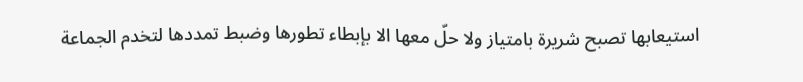استيعابها تصبح شريرة بامتياز ولا حلّ معها الا بإبطاء تطورها وضبط تمددها لتخدم الجماعة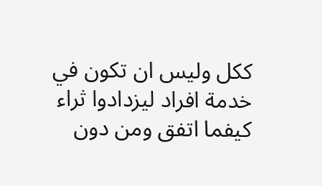ككل وليس ان تكون في خدمة افراد ليزدادوا ثراء كيفما اتفق ومن دون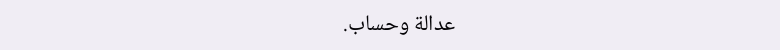عدالة وحساب.